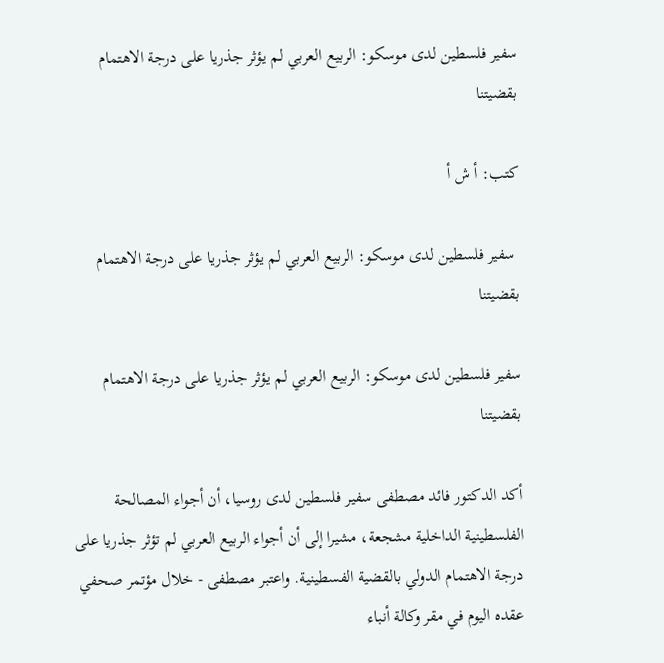سفير فلسطين لدى موسكو: الربيع العربي لم يؤثر جذريا على درجة الاهتمام بقضيتنا

كتب: أ ش أ

 سفير فلسطين لدى موسكو: الربيع العربي لم يؤثر جذريا على درجة الاهتمام بقضيتنا

سفير فلسطين لدى موسكو: الربيع العربي لم يؤثر جذريا على درجة الاهتمام بقضيتنا

أكد الدكتور فائد مصطفى سفير فلسطين لدى روسيا، أن أجواء المصالحة الفلسطينية الداخلية مشجعة، مشيرا إلى أن أجواء الربيع العربي لم تؤثر جذريا على درجة الاهتمام الدولي بالقضية الفسطينية. واعتبر مصطفى - خلال مؤتمر صحفي عقده اليوم في مقر وكالة أنباء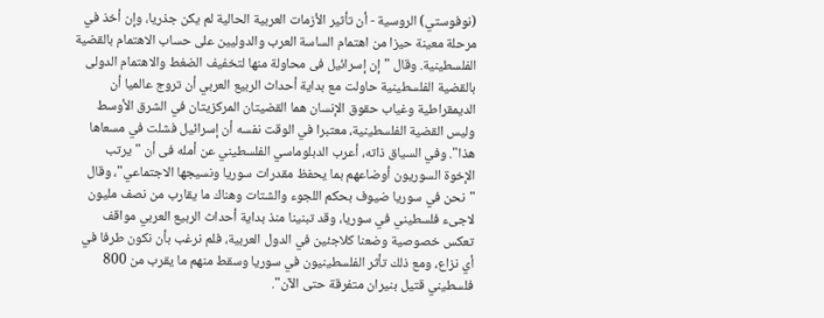(نوفوستي) الروسية - أن تأثير الأزمات العربية الحالية لم يكن جذريا، وإن أخذ في مرحلة معينة حيزا من اهتمام الساسة العرب والدوليين على حساب الاهتمام بالقضية الفلسطينية. وقال "إن إسرائيل فى محاولة منها لتخفيف الضغط والاهتمام الدولى بالقضية الفلسطينية حاولت مع بداية أحداث الربيع العربي أن تروج عالميا أن الديمقراطية وغياب حقوق الإنسان هما القضيتان المركزيتان في الشرق الأوسط وليس القضية الفلسطينية، معتبرا في الوقت نفسه أن إسرائيل فشلت في مسعاها هذا". وفي السياق ذاته، أعرب الدبلوماسي الفلسطيني عن أمله فى أن "يرتب الإخوة السوريون أوضاعهم بما يحفظ مقدرات سوريا ونسيجها الاجتماعي"، وقال "نحن في سوريا ضيوف بحكم اللجوء والشتات وهناك ما يقارب من نصف مليون لاجىء فلسطيني في سوريا، وقد تبنينا منذ بداية أحداث الربيع العربي مواقف تعكس خصوصية وضعنا كلاجئين في الدول العربية، فلم نرغب بأن نكون طرفا في أي نزاع، ومع ذلك تأثر الفلسطينيون في سوريا وسقط منهم ما يقرب من 800 فلسطيني قتيل بنيران متفرقة حتى الآن".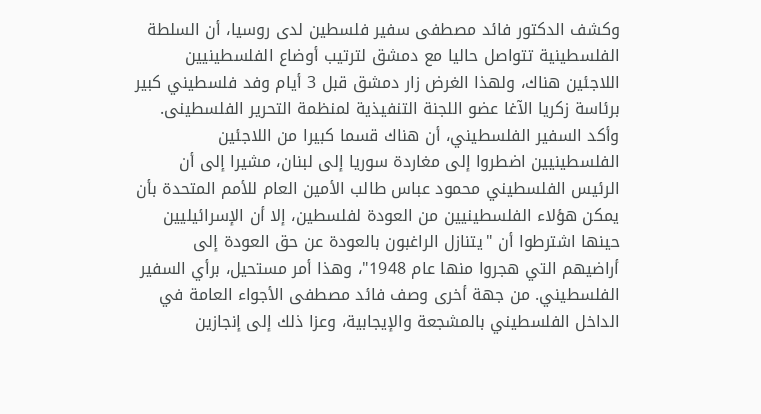وكشف الدكتور فائد مصطفى سفير فلسطين لدى روسيا، أن السلطة الفلسطينية تتواصل حاليا مع دمشق لترتيب أوضاع الفلسطينيين اللاجئين هناك، ولهذا الغرض زار دمشق قبل 3 أيام وفد فلسطيني كبير برئاسة زكريا الآغا عضو اللجنة التنفيذية لمنظمة التحرير الفلسطينى. وأكد السفير الفلسطيني، أن هناك قسما كبيرا من اللاجئين الفلسطينيين اضطروا إلى مغاردة سوريا إلى لبنان، مشيرا إلى أن الرئيس الفلسطيني محمود عباس طالب الأمين العام للأمم المتحدة بأن يمكن هؤلاء الفلسطينيين من العودة لفلسطين، إلا أن الإسرائيليين حينها اشترطوا أن "يتنازل الراغبون بالعودة عن حق العودة إلى أراضيهم التي هجروا منها عام 1948"، وهذا أمر مستحيل، برأي السفير الفلسطيني. من جهة أخرى وصف فائد مصطفى الأجواء العامة في الداخل الفلسطيني بالمشجعة والإيجابية، وعزا ذلك إلى إنجازين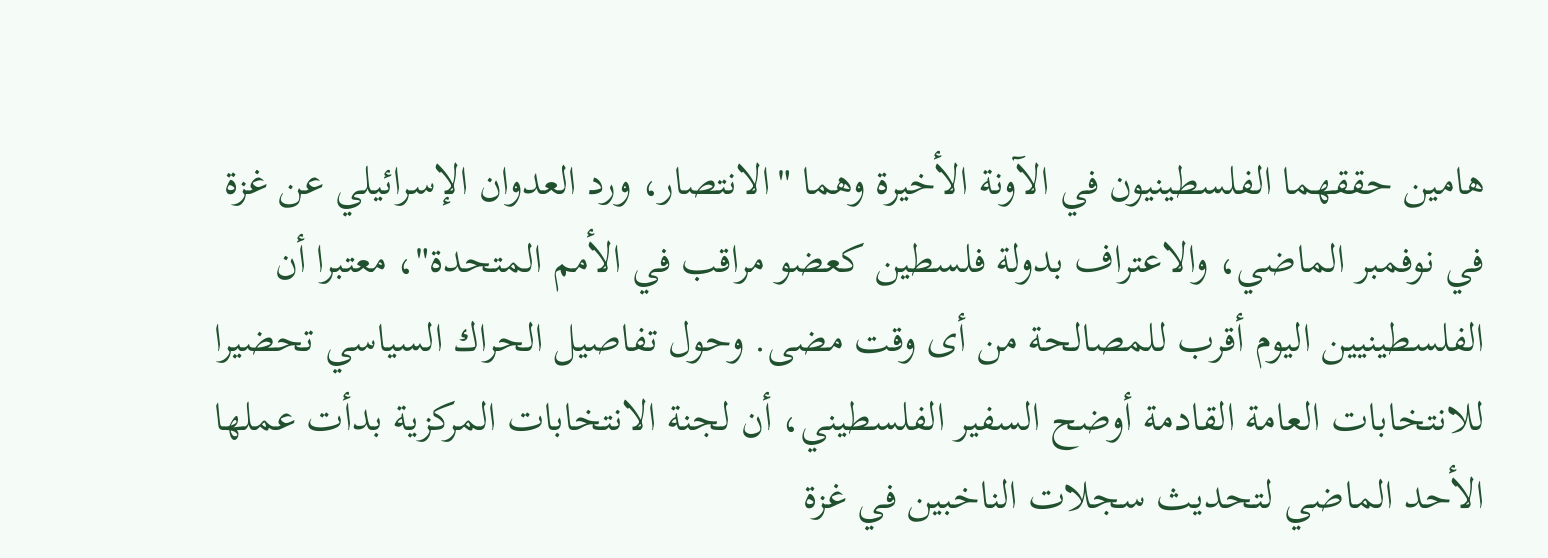هامين حققهما الفلسطينيون في الآونة الأخيرة وهما "الانتصار، ورد العدوان الإسرائيلي عن غزة في نوفمبر الماضي، والاعتراف بدولة فلسطين كعضو مراقب في الأمم المتحدة"، معتبرا أن الفلسطينيين اليوم أقرب للمصالحة من أى وقت مضى. وحول تفاصيل الحراك السياسي تحضيرا للانتخابات العامة القادمة أوضح السفير الفلسطيني، أن لجنة الانتخابات المركزية بدأت عملها الأحد الماضي لتحديث سجلات الناخبين في غزة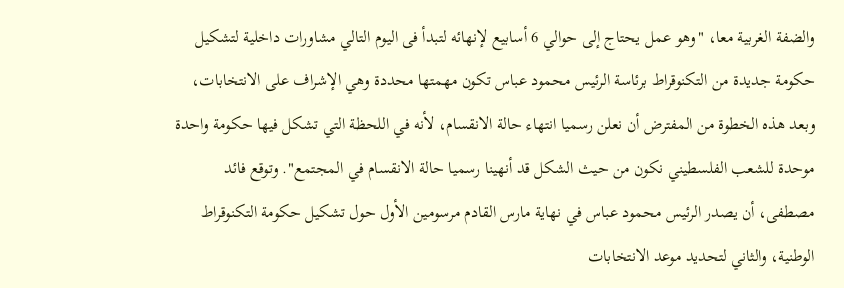والضفة الغربية معا، "وهو عمل يحتاج إلى حوالي 6 أسابيع لإنهائه لتبدأ فى اليوم التالي مشاورات داخلية لتشكيل حكومة جديدة من التكنوقراط برئاسة الرئيس محمود عباس تكون مهمتها محددة وهي الإشراف على الانتخابات، وبعد هذه الخطوة من المفترض أن نعلن رسميا انتهاء حالة الانقسام، لأنه في اللحظة التي تشكل فيها حكومة واحدة موحدة للشعب الفلسطيني نكون من حيث الشكل قد أنهينا رسميا حالة الانقسام في المجتمع". وتوقع فائد مصطفى، أن يصدر الرئيس محمود عباس في نهاية مارس القادم مرسومين الأول حول تشكيل حكومة التكنوقراط الوطنية، والثاني لتحديد موعد الانتخابات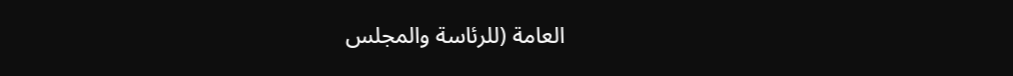العامة (للرئاسة والمجلس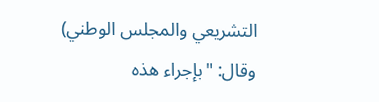التشريعي والمجلس الوطني) وقال: "بإجراء هذه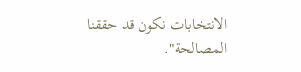الانتخابات نكون قد حققنا المصالحة".